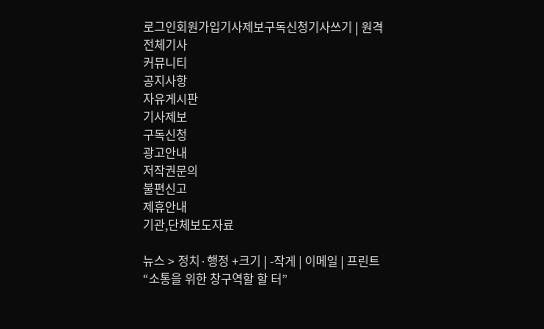로그인회원가입기사제보구독신청기사쓰기 | 원격
전체기사
커뮤니티
공지사항
자유게시판
기사제보
구독신청
광고안내
저작권문의
불편신고
제휴안내
기관,단체보도자료

뉴스 > 정치·행정 +크기 | -작게 | 이메일 | 프린트
“소통을 위한 창구역할 할 터”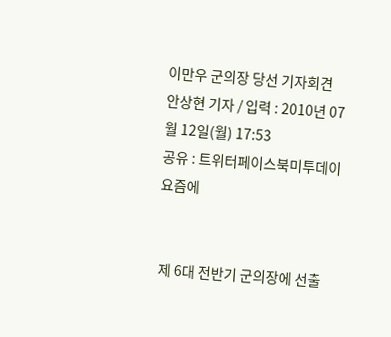이만우 군의장 당선 기자회견
안상현 기자 / 입력 : 2010년 07월 12일(월) 17:53
공유 : 트위터페이스북미투데이요즘에


 제 6대 전반기 군의장에 선출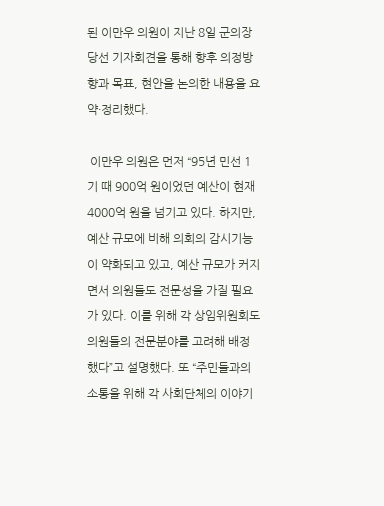된 이만우 의원이 지난 8일 군의장 당선 기자회견을 통해 향후 의정방향과 목표, 현안을 논의한 내용을 요약·정리했다.

 이만우 의원은 먼저 “95년 민선 1기 때 900억 원이었던 예산이 현재 4000억 원을 넘기고 있다. 하지만, 예산 규모에 비해 의회의 감시기능이 약화되고 있고, 예산 규모가 커지면서 의원들도 전문성을 가질 필요가 있다. 이를 위해 각 상임위원회도 의원들의 전문분야를 고려해 배정했다”고 설명했다. 또 “주민들과의 소통을 위해 각 사회단체의 이야기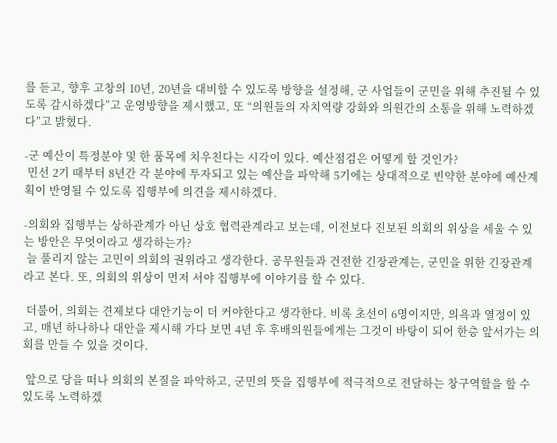를 듣고, 향후 고창의 10년, 20년을 대비할 수 있도록 방향을 설정해, 군 사업들이 군민을 위해 추진될 수 있도록 감시하겠다”고 운영방향을 제시했고, 또 “의원들의 자치역량 강화와 의원간의 소통을 위해 노력하겠다”고 밝혔다.

-군 예산이 특정분야 및 한 품목에 치우친다는 시각이 있다. 예산점검은 어떻게 할 것인가?
 민선 2기 때부터 8년간 각 분야에 투자되고 있는 예산을 파악해 5기에는 상대적으로 빈약한 분야에 예산계획이 반영될 수 있도록 집행부에 의견을 제시하겠다.

-의회와 집행부는 상하관계가 아닌 상호 협력관계라고 보는데, 이전보다 진보된 의회의 위상을 세울 수 있는 방안은 무엇이라고 생각하는가?
 늘 풀리지 않는 고민이 의회의 권위라고 생각한다. 공무원들과 건전한 긴장관계는, 군민을 위한 긴장관계라고 본다. 또, 의회의 위상이 먼저 서야 집행부에 이야기를 할 수 있다.

 더불어, 의회는 견제보다 대안기능이 더 커야한다고 생각한다. 비록 초선이 6명이지만, 의욕과 열정이 있고, 매년 하나하나 대안을 제시해 가다 보면 4년 후 후배의원들에게는 그것이 바탕이 되어 한층 앞서가는 의회를 만들 수 있을 것이다.

 앞으로 당을 떠나 의회의 본질을 파악하고, 군민의 뜻을 집행부에 적극적으로 전달하는 창구역할을 할 수 있도록 노력하겠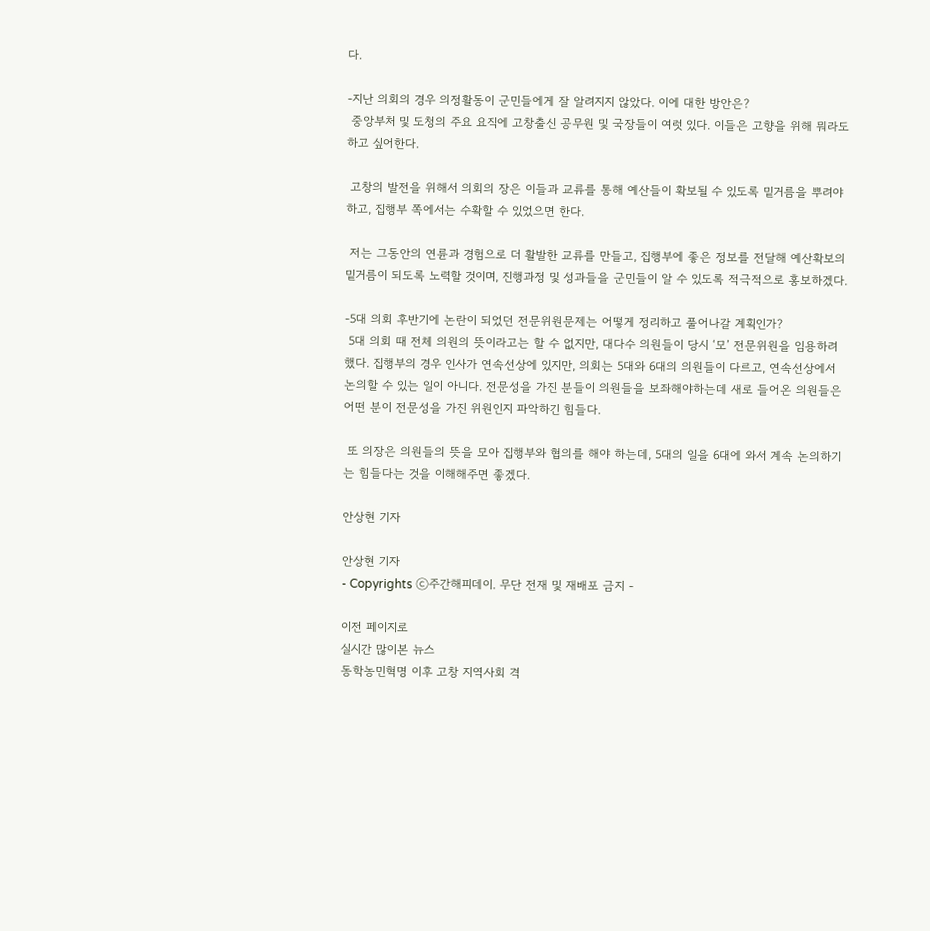다.

-지난 의회의 경우 의정활동이 군민들에게 잘 알려지지 않았다. 이에 대한 방안은?
 중앙부처 및 도청의 주요 요직에 고창출신 공무원 및 국장들이 여럿 있다. 이들은 고향을 위해 뭐라도 하고 싶어한다.

 고창의 발전을 위해서 의회의 장은 이들과 교류를 통해 예산들이 확보될 수 있도록 밑거름을 뿌려야 하고, 집행부 쪽에서는 수확할 수 있었으면 한다.

 저는 그동안의 연륜과 경험으로 더 활발한 교류를 만들고, 집행부에 좋은 정보를 전달해 예산확보의 밑거름이 되도록 노력할 것이며, 진행과정 및 성과들을 군민들이 알 수 있도록 적극적으로 홍보하겠다.

-5대 의회 후반기에 논란이 되었던 전문위원문제는 어떻게 정리하고 풀어나갈 계획인가?
 5대 의회 때 전체 의원의 뜻이라고는 할 수 없지만, 대다수 의원들이 당시 ‘모’ 전문위원을 임용하려했다. 집행부의 경우 인사가 연속선상에 있지만, 의회는 5대와 6대의 의원들이 다르고, 연속선상에서 논의할 수 있는 일이 아니다. 전문성을 가진 분들이 의원들을 보좌해야하는데 새로 들어온 의원들은 어떤 분이 전문성을 가진 위원인지 파악하긴 힘들다.

 또 의장은 의원들의 뜻을 모아 집행부와 협의를 해야 하는데, 5대의 일을 6대에 와서 계속 논의하기는 힘들다는 것을 이해해주면 좋겠다.

안상현 기자

안상현 기자
- Copyrights ⓒ주간해피데이. 무단 전재 및 재배포 금지 -

이전 페이지로
실시간 많이본 뉴스
동학농민혁명 이후 고창 지역사회 격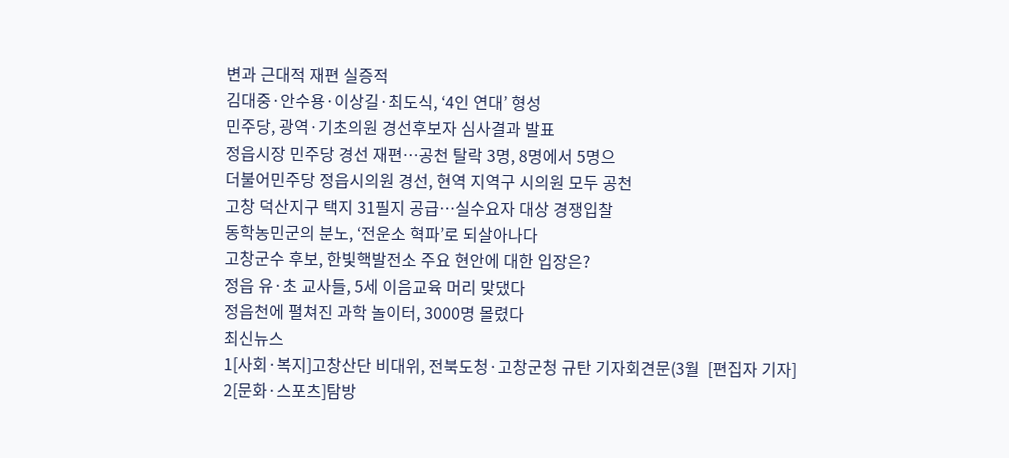변과 근대적 재편 실증적
김대중·안수용·이상길·최도식, ‘4인 연대’ 형성
민주당, 광역·기초의원 경선후보자 심사결과 발표
정읍시장 민주당 경선 재편…공천 탈락 3명, 8명에서 5명으
더불어민주당 정읍시의원 경선, 현역 지역구 시의원 모두 공천
고창 덕산지구 택지 31필지 공급…실수요자 대상 경쟁입찰
동학농민군의 분노, ‘전운소 혁파’로 되살아나다
고창군수 후보, 한빛핵발전소 주요 현안에 대한 입장은?
정읍 유·초 교사들, 5세 이음교육 머리 맞댔다
정읍천에 펼쳐진 과학 놀이터, 3000명 몰렸다
최신뉴스
1[사회·복지]고창산단 비대위, 전북도청·고창군청 규탄 기자회견문(3월  [편집자 기자]
2[문화·스포츠]탐방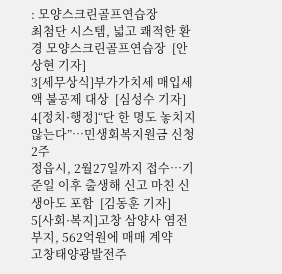: 모양스크린골프연습장
최첨단 시스템, 넓고 쾌적한 환경 모양스크린골프연습장  [안상현 기자]
3[세무상식]부가가치세 매입세액 불공제 대상  [심성수 기자]
4[정치·행정]“단 한 명도 놓치지 않는다”…민생회복지원금 신청 2주
정읍시, 2월27일까지 접수…기준일 이후 출생해 신고 마친 신생아도 포함  [김동훈 기자]
5[사회·복지]고창 삼양사 염전부지, 562억원에 매매 계약
고창태양광발전주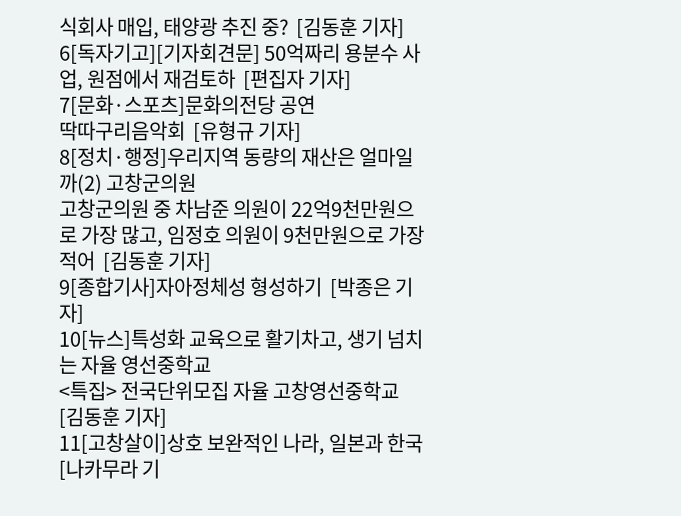식회사 매입, 태양광 추진 중?  [김동훈 기자]
6[독자기고][기자회견문] 50억짜리 용분수 사업, 원점에서 재검토하  [편집자 기자]
7[문화·스포츠]문화의전당 공연
딱따구리음악회  [유형규 기자]
8[정치·행정]우리지역 동량의 재산은 얼마일까(2) 고창군의원
고창군의원 중 차남준 의원이 22억9천만원으로 가장 많고, 임정호 의원이 9천만원으로 가장 적어  [김동훈 기자]
9[종합기사]자아정체성 형성하기  [박종은 기자]
10[뉴스]특성화 교육으로 활기차고, 생기 넘치는 자율 영선중학교
<특집> 전국단위모집 자율 고창영선중학교  [김동훈 기자]
11[고창살이]상호 보완적인 나라, 일본과 한국  [나카무라 기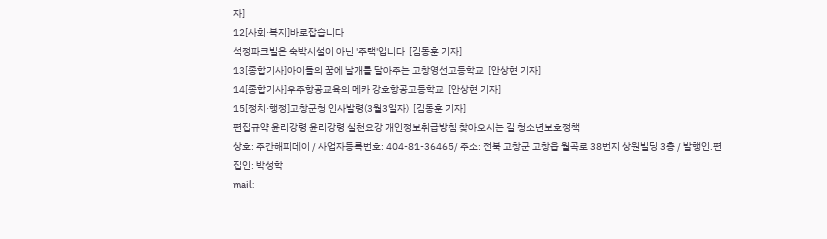자]
12[사회·복지]바로잡습니다
석정파크빌은 숙박시설이 아닌 '주택'입니다  [김동훈 기자]
13[종합기사]아이들의 꿈에 날개를 달아주는 고창영선고등학교  [안상현 기자]
14[종합기사]우주항공교육의 메카 강호항공고등학교  [안상현 기자]
15[정치·행정]고창군청 인사발령(3월3일자)  [김동훈 기자]
편집규약 윤리강령 윤리강령 실천요강 개인정보취급방침 찾아오시는 길 청소년보호정책
상호: 주간해피데이 / 사업자등록번호: 404-81-36465/ 주소: 전북 고창군 고창읍 월곡로 38번지 상원빌딩 3층 / 발행인.편집인: 박성학
mail: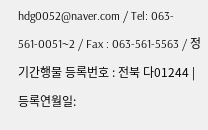hdg0052@naver.com / Tel: 063- 561-0051~2 / Fax : 063-561-5563 / 정기간행물 등록번호 : 전북 다01244 | 등록연월일: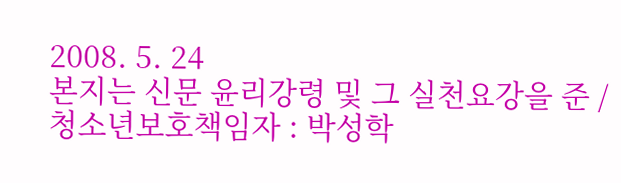2008. 5. 24
본지는 신문 윤리강령 및 그 실천요강을 준 / 청소년보호책임자 : 박성학